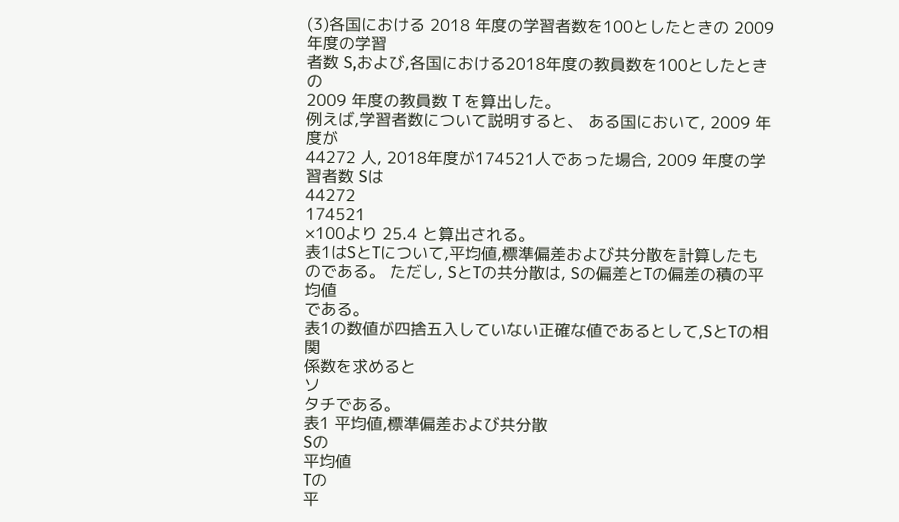(3)各国における 2018 年度の学習者数を100としたときの 2009 年度の学習
者数 S,および,各国における2018年度の教員数を100としたときの
2009 年度の教員数 T を算出した。
例えば,学習者数について説明すると、 ある国において, 2009 年度が
44272 人, 2018年度が174521人であった場合, 2009 年度の学習者数 Sは
44272
174521
×100より 25.4 と算出される。
表1はSとTについて,平均値,標準偏差および共分散を計算したも
のである。 ただし, SとTの共分散は, Sの偏差とTの偏差の積の平均値
である。
表1の数値が四捨五入していない正確な値であるとして,SとTの相関
係数を求めると
ソ
タチである。
表1 平均値,標準偏差および共分散
Sの
平均値
Tの
平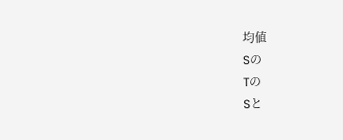均値
Sの
Tの
Sと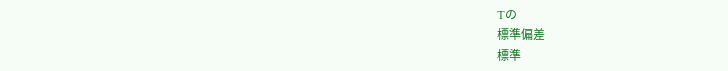Tの
標準偏差
標準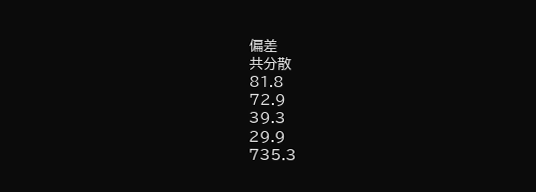偏差
共分散
81.8
72.9
39.3
29.9
735.3